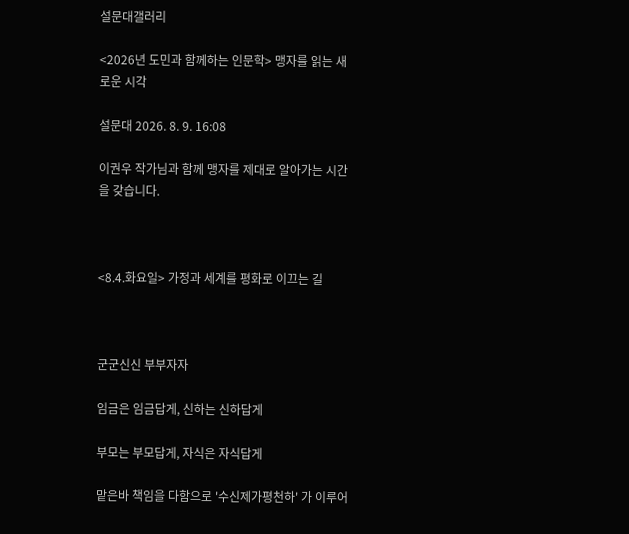설문대갤러리

<2026년 도민과 함께하는 인문학> 맹자를 읽는 새로운 시각

설문대 2026. 8. 9. 16:08

이권우 작가님과 함께 맹자를 제대로 알아가는 시간을 갖습니다.



<8.4.화요일> 가정과 세계를 평화로 이끄는 길



군군신신 부부자자

임금은 임금답게, 신하는 신하답게

부모는 부모답게, 자식은 자식답게

맡은바 책임을 다함으로 '수신제가평천하' 가 이루어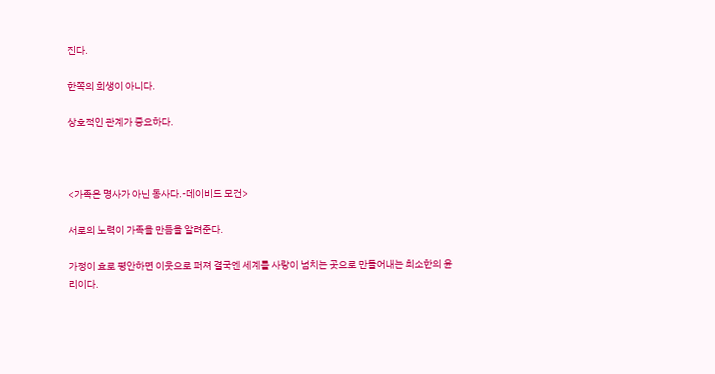진다.

한쪽의 희생이 아니다.

상호적인 관계가 중요하다.



<가족은 명사가 아닌 동사다.-데이비드 모건>

서로의 노력이 가족을 만듬을 알려준다.

가정이 효로 평안하면 이웃으로 퍼져 결국엔 세계를 사랑이 넘치는 곳으로 만들어내는 최소한의 윤리이다.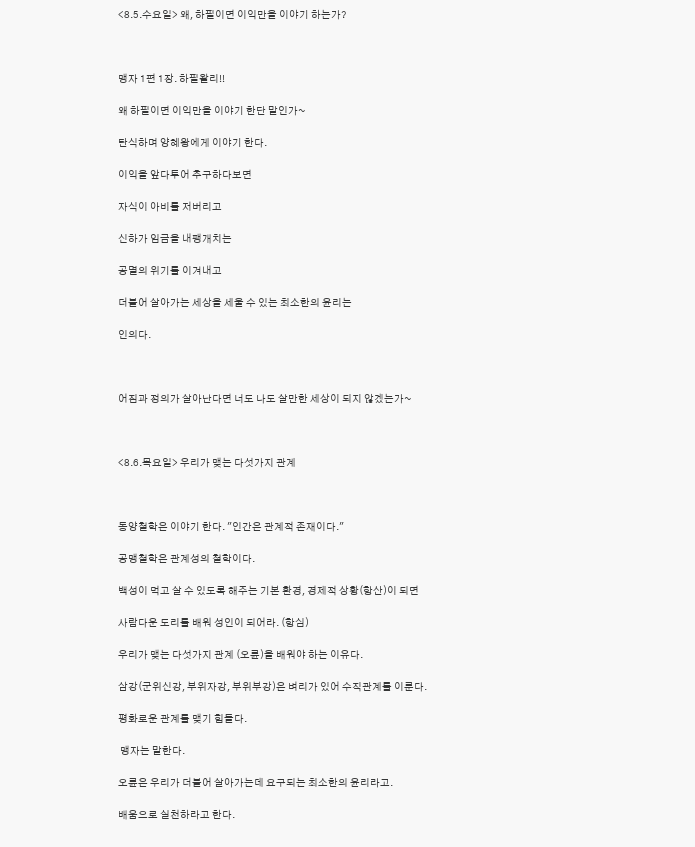<8.5.수요일> 왜, 하필이면 이익만을 이야기 하는가?



맹자 1편 1장. 하필왈리!!

왜 하필이면 이익만을 이야기 한단 말인가~

탄식하며 양혜왕에게 이야기 한다.

이익을 앞다투어 추구하다보면

자식이 아비를 저버리고

신하가 임금을 내팽개치는

공멸의 위기를 이겨내고

더불어 살아가는 세상을 세울 수 있는 최소한의 윤리는

인의다.



어짐과 정의가 살아난다면 너도 나도 살만한 세상이 되지 않겠는가~



<8.6.목요일> 우리가 맺는 다섯가지 관계



동양철학은 이야기 한다. "인간은 관계적 존재이다."

공맹철학은 관계성의 철학이다.

백성이 먹고 살 수 있도록 해주는 기본 환경, 경제적 상황(항산)이 되면

사람다운 도리를 배워 성인이 되어라. (항심)

우리가 맺는 다섯가지 관계 (오륜)을 배워야 하는 이유다.

삼강(군위신강, 부위자강, 부위부강)은 벼리가 있어 수직관계를 이룬다.

평화로운 관계를 맺기 힘들다.

 맹자는 말한다.

오륜은 우리가 더불어 살아가는데 요구되는 최소한의 윤리라고.

배움으로 실천하라고 한다.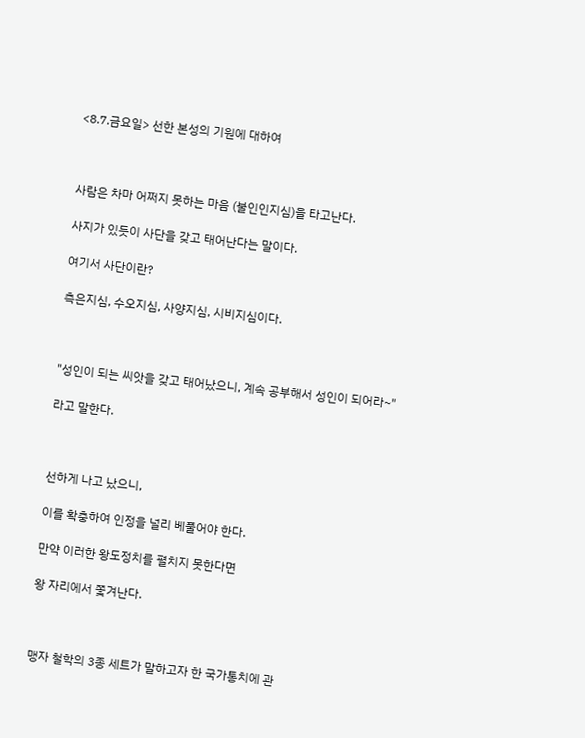<8.7.금요일> 선한 본성의 기원에 대하여



사람은 차마 어쩌지 못하는 마음 (불인인지심)을 타고난다.

사지가 있듯이 사단을 갖고 태어난다는 말이다.

여기서 사단이란?

측은지심, 수오지심, 사양지심, 시비지심이다.



"성인이 되는 씨앗을 갖고 태어났으니, 계속 공부해서 성인이 되어라~"

라고 말한다.



선하게 나고 났으니,

이를 확충하여 인정을 널리 베풀어야 한다.

만약 이러한 왕도정치를 펼치지 못한다면

왕 자리에서 쫓겨난다.



맹자 철학의 3종 세트가 말하고자 한 국가통치에 관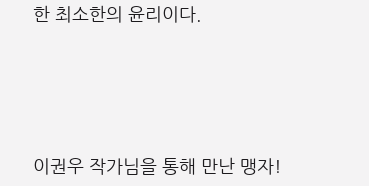한 최소한의 윤리이다.





이권우 작가님을 통해 만난 맹자!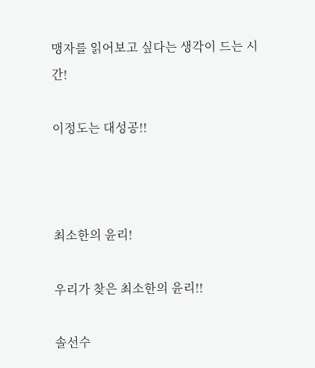맹자를 읽어보고 싶다는 생각이 드는 시간!

이정도는 대성공!!



최소한의 윤리!

우리가 찾은 최소한의 윤리!!

솔선수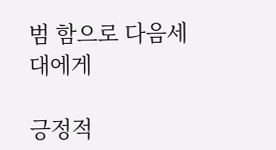범 함으로 다음세대에게

긍정적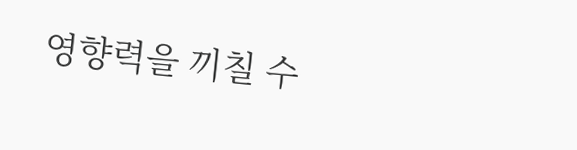영향력을 끼칠 수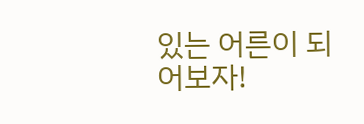있는 어른이 되어보자!